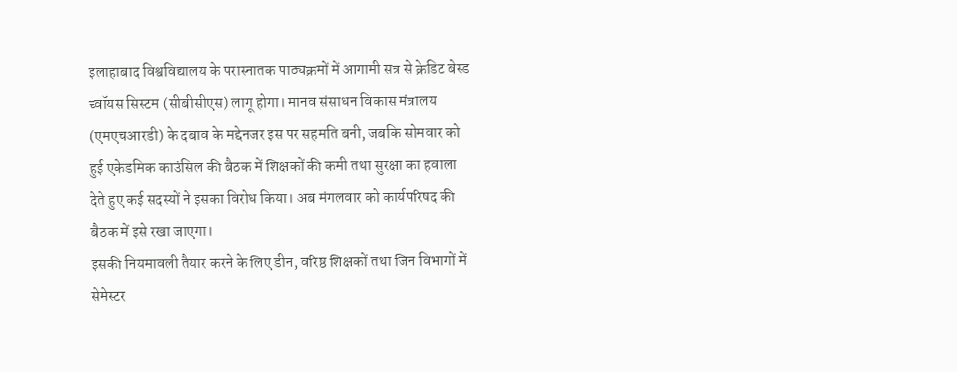इलाहाबाद विश्वविद्यालय के परास्नातक पाठ्यक्रमों में आगामी सत्र से क्रेडिट बेस्ड च्वॉयस सिस्टम (सीबीसीएस) लागू होगा। मानव संसाधन विकास मंत्रालय (एमएचआरडी) के दबाव के मद्देनजर इस पर सहमति बनी, जबकि सोमवार को हुई एकेडमिक काउंसिल की बैठक में शिक्षकों की कमी तथा सुरक्षा का हवाला देते हुए कई सदस्यों ने इसका विरोध किया। अब मंगलवार को कार्यपरिषद की बैठक में इसे रखा जाएगा।
इसकी नियमावली तैयार करने के लिए डीन, वरिष्ठ शिक्षकों तथा जिन विभागों में सेमेस्टर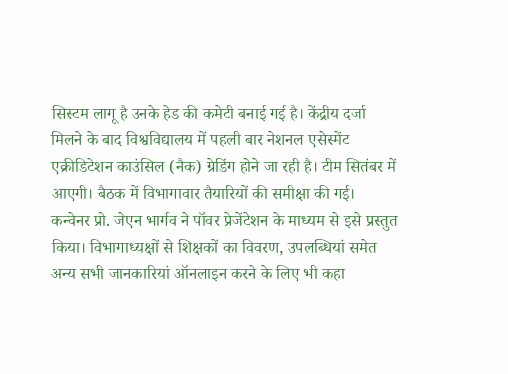सिस्टम लागू है उनके हेड की कमेटी बनाई गई है। केंद्रीय दर्जा मिलने के बाद विश्वविद्यालय में पहली बार नेशनल एसेस्मेंट एक्रीडिटेशन काउंसिल (नैक) ग्रेडिंग होने जा रही है। टीम सितंबर में आएगी। बैठक में विभागावार तैयारियों की समीक्षा की गई। कन्वेनर प्रो. जेएन भार्गव ने पॉवर प्रेजेंटेशन के माध्यम से इसे प्रस्तुत किया। विभागाध्यक्षों से शिक्षकों का विवरण, उपलब्धियां समेत अन्य सभी जानकारियां ऑनलाइन करने के लिए भी कहा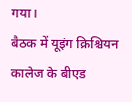गया।
बैठक में यूइंग क्रिश्चियन कालेज के बीएड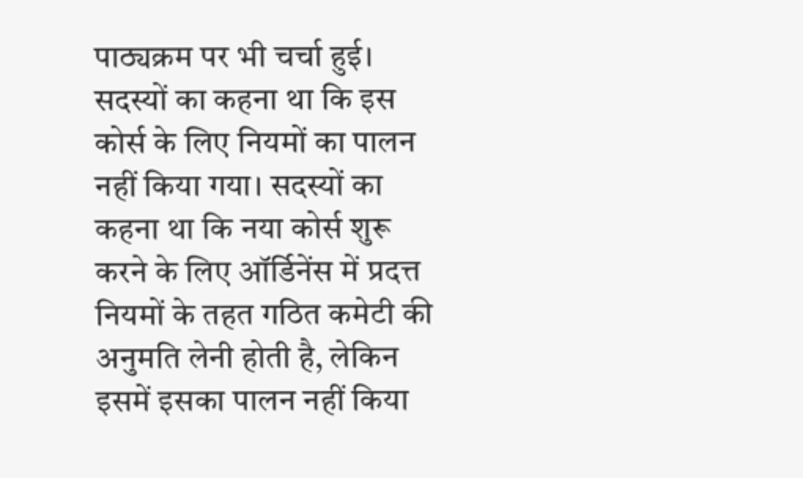पाठ्यक्रम पर भी चर्चा हुई। सदस्यों का कहना था कि इस कोर्स के लिए नियमों का पालन नहीं किया गया। सदस्यों का कहना था कि नया कोर्स शुरू करने के लिए ऑर्डिनेंस में प्रदत्त नियमों के तहत गठित कमेटी की अनुमति लेनी होती है, लेकिन इसमें इसका पालन नहीं किया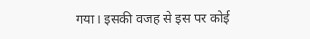गया। इसकी वजह से इस पर कोई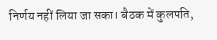निर्णय नहीं लिया जा सका। बैठक में कुलपति,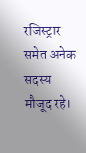रजिस्ट्रार समेत अनेक सदस्य मौजूद रहे।